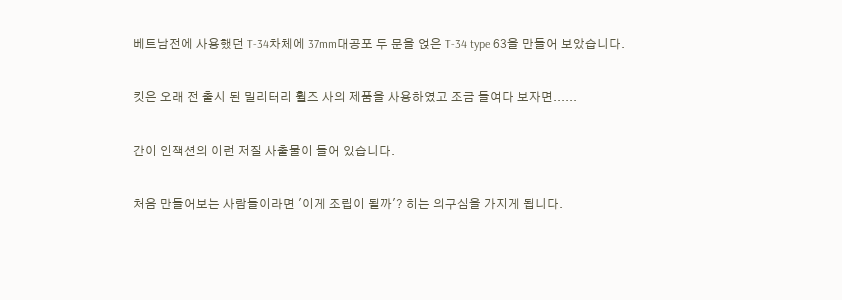베트남전에 사용했던 T-34차체에 37mm대공포 두 문을 얹은 T-34 type 63을 만들어 보았습니다.

킷은 오래 전 출시 된 밀리터리 휠즈 사의 제품을 사용하였고 조금 들여다 보자면......

간이 인잭션의 이런 저질 사출물이 들어 있습니다.

처음 만들어보는 사람들이라면 '이게 조립이 될까'? 히는 의구심을 가지게 됩니다.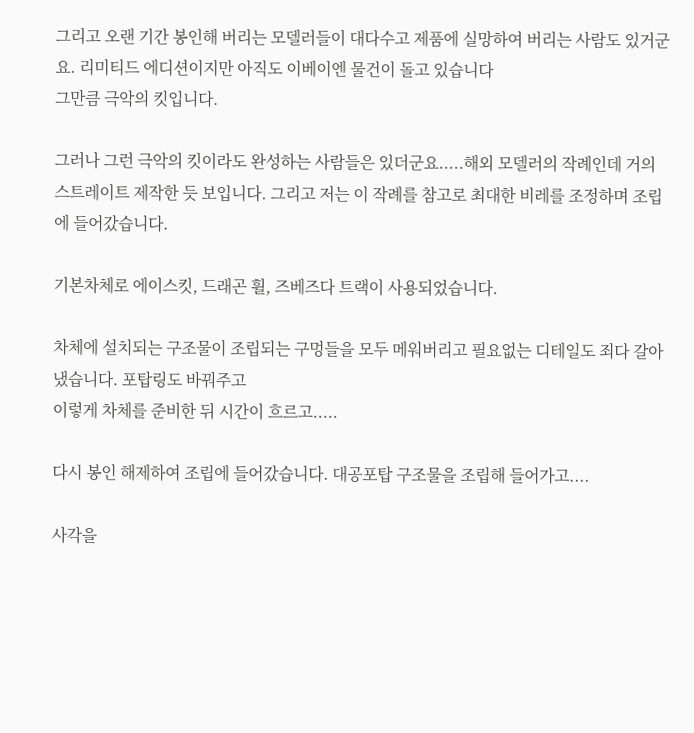그리고 오랜 기간 봉인해 버리는 모델러들이 대다수고 제품에 실망하여 버리는 사람도 있거군요. 리미티드 에디션이지만 아직도 이베이엔 물건이 돌고 있습니다
그만큼 극악의 킷입니다.

그러나 그런 극악의 킷이라도 완성하는 사람들은 있더군요.....해외 모델러의 작례인데 거의 스트레이트 제작한 듯 보입니다. 그리고 저는 이 작례를 참고로 최대한 비레를 조정하며 조립에 들어갔습니다.

기본차체로 에이스킷, 드래곤 휠, 즈베즈다 트랙이 사용되었습니다.

차체에 설치되는 구조물이 조립되는 구멍들을 모두 메워버리고 필요없는 디테일도 죄다 갈아냈습니다. 포탑링도 바꿔주고
이렇게 차체를 준비한 뒤 시간이 흐르고.....

다시 봉인 해제하여 조립에 들어갔습니다. 대공포탑 구조물을 조립해 들어가고....

사각을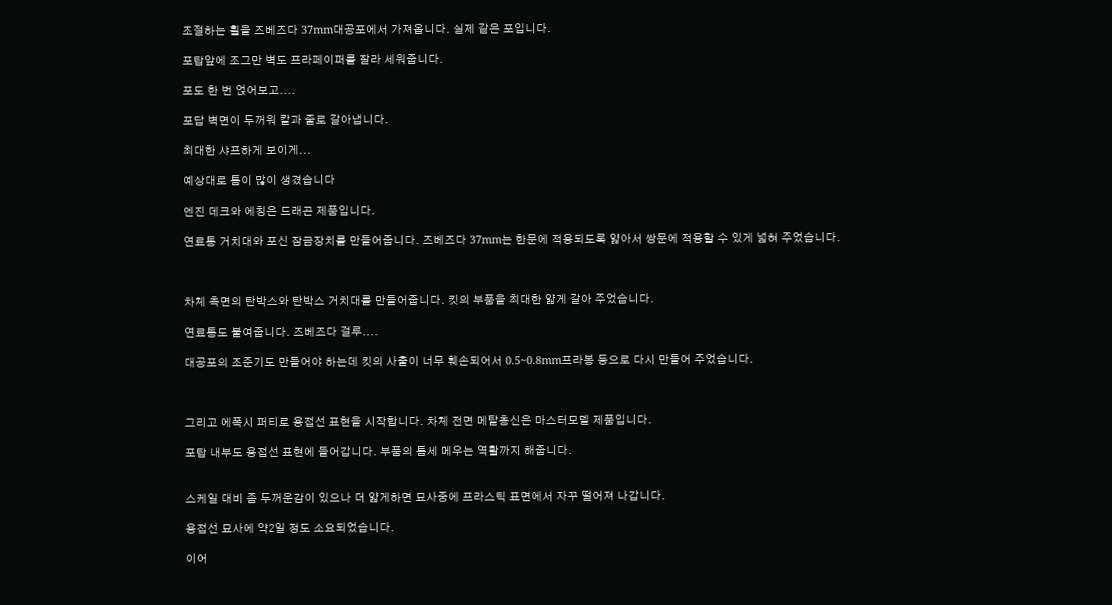조절하는 휠을 즈베즈다 37mm대공포에서 가져옵니다. 실제 같은 포입니다.

포탑앞에 조그만 벽도 프라페이퍼를 잘라 세워줍니다.

포도 한 번 얹어보고....

포답 벽면이 두꺼워 칼과 줄로 갈아냅니다.

최대한 샤프하게 보이게...

예상대로 틈이 많이 생겼습니다

엔진 데크와 에칭은 드래곤 제품입니다.

연료통 거치대와 포신 잠금장치를 만들어줍니다. 즈베즈다 37mm는 한문에 적용되도록 얇아서 쌍문에 적용할 수 있게 넓혀 주었습니다.



차체 측면의 탄박스와 탄박스 거치대를 만들어줍니다. 킷의 부품을 최대한 얇게 갈아 주었습니다.

연료통도 붙여줍니다. 즈베즈다 걸루....

대공포의 조준기도 만들어야 하는데 킷의 사출이 너무 훼손되어서 0.5~0.8mm프라봉 등으로 다시 만들어 주었습니다.



그리고 에폭시 퍼티로 용접선 표현을 시작합니다. 차체 전면 메탈총신은 마스터모델 제품입니다.

포탑 내부도 용접선 표현에 들어갑니다. 부품의 틈세 메우는 역활까지 해줍니다.


스케일 대비 좀 두꺼운감이 있으나 더 얇게하면 묘사중에 프라스틱 표면에서 자꾸 떨어져 나갑니다.

용접선 묘사에 약2일 정도 소요되었습니다.

이어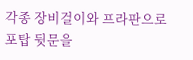각종 장비걸이와 프라판으로 포탑 뒷문을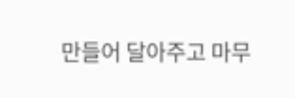만들어 달아주고 마무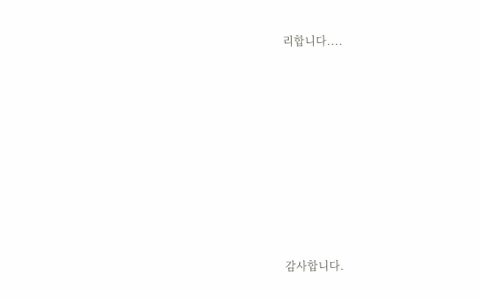리합니다....














감사합니다.